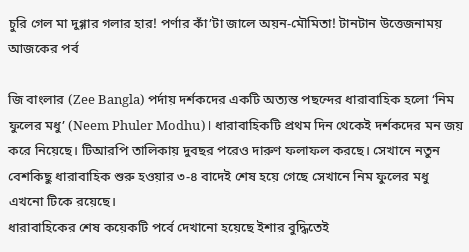চুরি গেল মা দুগ্গার গলার হার! পর্ণার কাঁ’টা জালে অয়ন-মৌমিতা! টানটান উত্তেজনাময় আজকের পর্ব

জি বাংলার (Zee Bangla) পর্দায় দর্শকদের একটি অত্যন্ত পছন্দের ধারাবাহিক হলো ‘নিম ফুলের মধু’ (Neem Phuler Modhu)। ধারাবাহিকটি প্রথম দিন থেকেই দর্শকদের মন জয় করে নিয়েছে। টিআরপি তালিকায় দুবছর পরেও দারুণ ফলাফল করছে। সেখানে নতুন বেশকিছু ধারাবাহিক শুরু হওয়ার ৩-৪ বাদেই শেষ হয়ে গেছে সেখানে নিম ফুলের মধু এখনো টিকে রয়েছে।
ধারাবাহিকের শেষ কয়েকটি পর্বে দেখানো হয়েছে ইশার বুদ্ধিতেই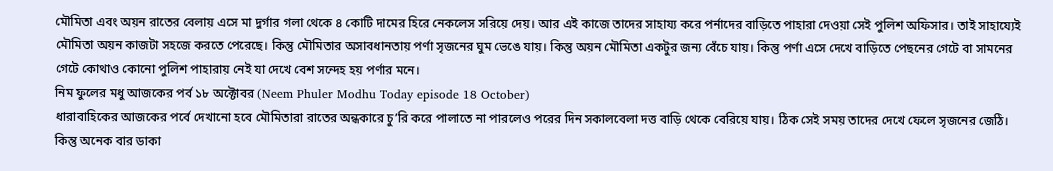মৌমিতা এবং অয়ন রাতের বেলায় এসে মা দুর্গার গলা থেকে ৪ কোটি দামের হিরে নেকলেস সরিয়ে দেয়। আর এই কাজে তাদের সাহায্য করে পর্নাদের বাড়িতে পাহারা দেওয়া সেই পুলিশ অফিসার। তাই সাহায্যেই মৌমিতা অয়ন কাজটা সহজে করতে পেরেছে। কিন্তু মৌমিতার অসাবধানতায় পর্ণা সৃজনের ঘুম ভেঙে যায়। কিন্তু অয়ন মৌমিতা একটুর জন্য বেঁচে যায়। কিন্তু পর্ণা এসে দেখে বাড়িতে পেছনের গেটে বা সামনের গেটে কোথাও কোনো পুলিশ পাহারায় নেই যা দেখে বেশ সন্দেহ হয় পর্ণার মনে।
নিম ফুলের মধু আজকের পর্ব ১৮ অক্টোবর (Neem Phuler Modhu Today episode 18 October)
ধারাবাহিকের আজকের পর্বে দেখানো হবে মৌমিতারা রাতের অন্ধকারে চু’রি করে পালাতে না পারলেও পরের দিন সকালবেলা দত্ত বাড়ি থেকে বেরিয়ে যায়। ঠিক সেই সময় তাদের দেখে ফেলে সৃজনের জেঠি। কিন্তু অনেক বার ডাকা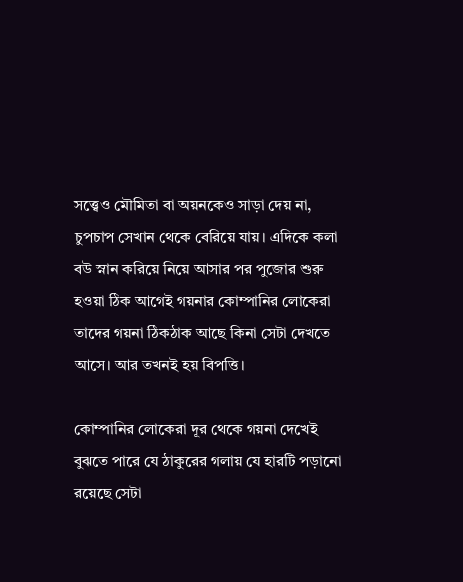সত্ত্বেও মৌমিতা বা অয়নকেও সাড়া দেয় না, চুপচাপ সেখান থেকে বেরিয়ে যায়। এদিকে কলা বউ স্নান করিয়ে নিয়ে আসার পর পুজোর শুরু হওয়া ঠিক আগেই গয়নার কোম্পানির লোকেরা তাদের গয়না ঠিকঠাক আছে কিনা সেটা দেখতে আসে। আর তখনই হয় বিপত্তি।

কোম্পানির লোকেরা দূর থেকে গয়না দেখেই বুঝতে পারে যে ঠাকুরের গলায় যে হারটি পড়ানো রয়েছে সেটা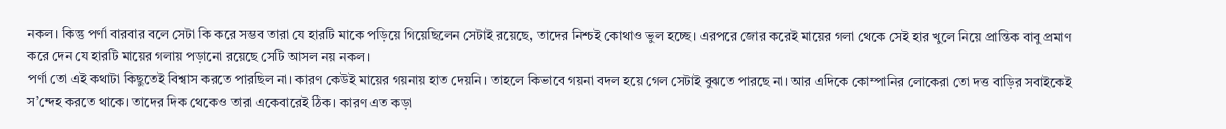নকল। কিন্তু পর্ণা বারবার বলে সেটা কি করে সম্ভব তারা যে হারটি মাকে পড়িয়ে গিয়েছিলেন সেটাই রয়েছে, তাদের নিশ্চই কোথাও ভুল হচ্ছে। এরপরে জোর করেই মায়ের গলা থেকে সেই হার খুলে নিয়ে প্রান্তিক বাবু প্রমাণ করে দেন যে হারটি মায়ের গলায় পড়ানো রয়েছে সেটি আসল নয় নকল।
পর্ণা তো এই কথাটা কিছুতেই বিশ্বাস করতে পারছিল না। কারণ কেউই মায়ের গয়নায় হাত দেয়নি। তাহলে কিভাবে গয়না বদল হয়ে গেল সেটাই বুঝতে পারছে না। আর এদিকে কোম্পানির লোকেরা তো দত্ত বাড়ির সবাইকেই স’ন্দেহ করতে থাকে। তাদের দিক থেকেও তারা একেবারেই ঠিক। কারণ এত কড়া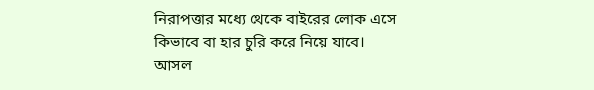নিরাপত্তার মধ্যে থেকে বাইরের লোক এসে কিভাবে বা হার চুরি করে নিয়ে যাবে। আসল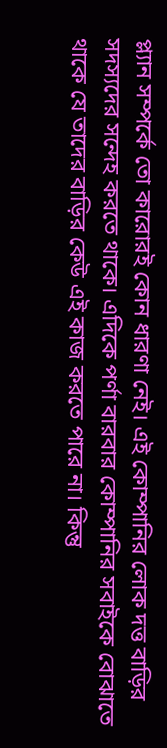প্ল্যান সম্পর্কে তো কারোরই কোন ধারণা নেই। এই কোম্পানির লোক দত্ত বাড়ির সদস্যদের সন্দেহ করতে থাকে। এদিকে পর্ণা বারবার কোম্পানির সবাইকে বোঝাতে থাকে যে তাদের বাড়ির কেউ এই কাজ করতে পারে না। কিন্তু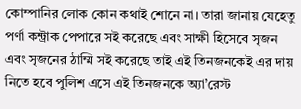কোম্পানির লোক কোন কথাই শোনে না। তারা জানায় যেহেতু পর্ণা কন্ট্রাক পেপারে সই করেছে এবং সাক্ষী হিসেবে সৃজন এবং সৃজনের ঠাম্মি সই করেছে তাই এই তিনজনকেই এর দায় নিতে হবে পুলিশ এসে এই তিনজনকে অ্যা’রেস্ট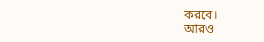করবে।
আরও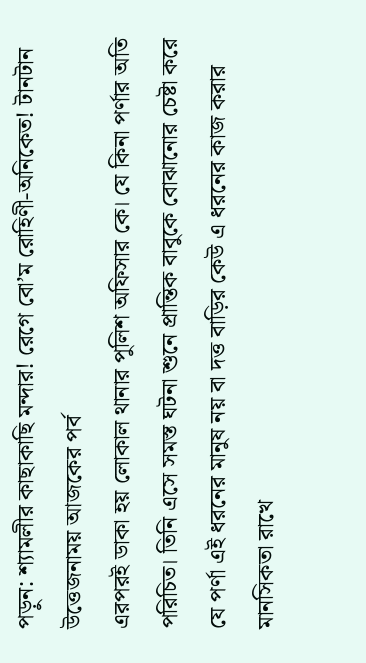পড়ুন: শ্যামলীর কাছাকাছি মন্দার! রেগে বো’ম রোহিণী-অনিকেত! টানটান উত্তেজনাময় আজকের পর্ব
এরপরই ডাকা হয় লোকাল থানার পুলিশ অফিসার কে। যে কিনা পর্ণার অতি পরিচিত। তিনি এসে সমস্ত ঘটনা শুনে প্রান্তিক বাবুকে বোঝানোর চেষ্টা করে যে পর্ণা এই ধরনের মানুষ নয় বা দত্ত বাড়ির কেউ এ ধরনের কাজ করার মানসিকতা রাখে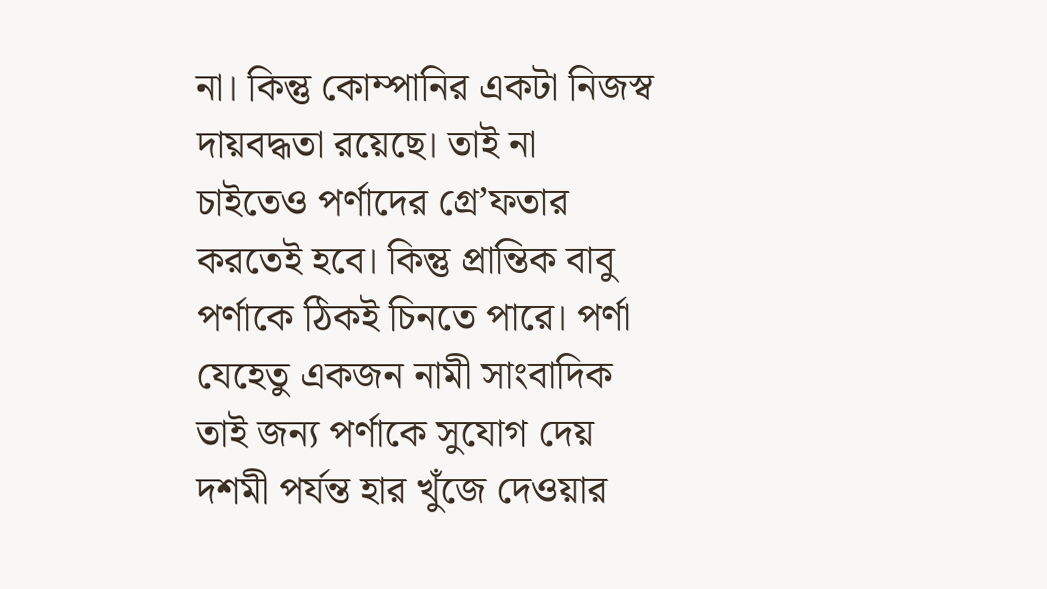না। কিন্তু কোম্পানির একটা নিজস্ব দায়বদ্ধতা রয়েছে। তাই না চাইতেও পর্ণাদের গ্রে’ফতার করতেই হবে। কিন্তু প্রান্তিক বাবু পর্ণাকে ঠিকই চিনতে পারে। পর্ণা যেহেতু একজন নামী সাংবাদিক তাই জন্য পর্ণাকে সুযোগ দেয় দশমী পর্যন্ত হার খুঁজে দেওয়ার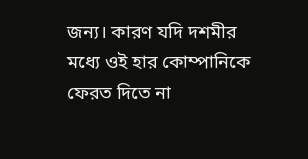জন্য। কারণ যদি দশমীর মধ্যে ওই হার কোম্পানিকে ফেরত দিতে না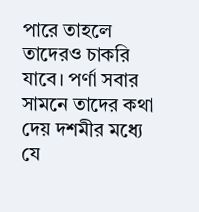পারে তাহলে তাদেরও চাকরি যাবে। পর্ণা সবার সামনে তাদের কথা দেয় দশমীর মধ্যে যে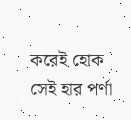করেই হোক সেই হার পর্ণা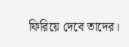ফিরিয়ে দেবে তাদের।